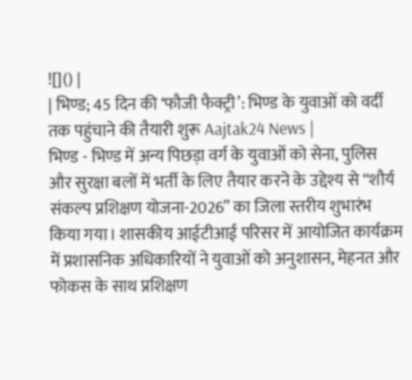![]() |
| भिण्ड; 45 दिन की ‘फौजी फैक्ट्री’: भिण्ड के युवाओं को वर्दी तक पहुंचाने की तैयारी शुरू Aajtak24 News |
भिण्ड - भिण्ड में अन्य पिछड़ा वर्ग के युवाओं को सेना, पुलिस और सुरक्षा बलों में भर्ती के लिए तैयार करने के उद्देश्य से “शौर्य संकल्प प्रशिक्षण योजना-2026” का जिला स्तरीय शुभारंभ किया गया। शासकीय आईटीआई परिसर में आयोजित कार्यक्रम में प्रशासनिक अधिकारियों ने युवाओं को अनुशासन, मेहनत और फोकस के साथ प्रशिक्षण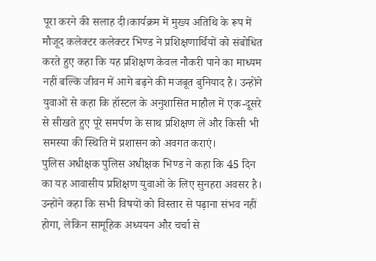पूरा करने की सलाह दी।कार्यक्रम में मुख्य अतिथि के रूप में मौजूद कलेक्टर कलेक्टर भिण्ड ने प्रशिक्षणार्थियों को संबोधित करते हुए कहा कि यह प्रशिक्षण केवल नौकरी पाने का माध्यम नहीं बल्कि जीवन में आगे बढ़ने की मजबूत बुनियाद है। उन्होंने युवाओं से कहा कि हॉस्टल के अनुशासित माहौल में एक-दूसरे से सीखते हुए पूरे समर्पण के साथ प्रशिक्षण लें और किसी भी समस्या की स्थिति में प्रशासन को अवगत कराएं।
पुलिस अधीक्षक पुलिस अधीक्षक भिण्ड ने कहा कि 45 दिन का यह आवासीय प्रशिक्षण युवाओं के लिए सुनहरा अवसर है। उन्होंने कहा कि सभी विषयों को विस्तार से पढ़ाना संभव नहीं होगा, लेकिन सामूहिक अध्ययन और चर्चा से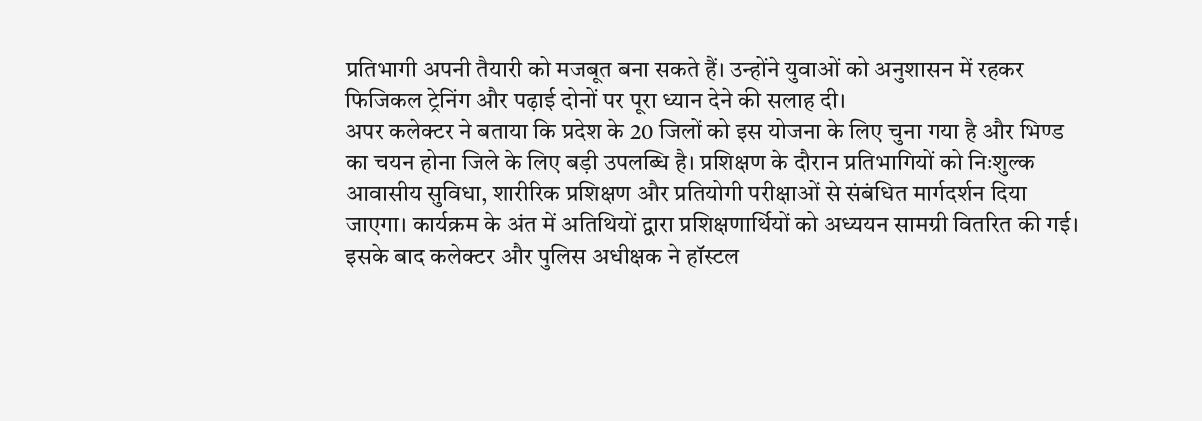प्रतिभागी अपनी तैयारी को मजबूत बना सकते हैं। उन्होंने युवाओं को अनुशासन में रहकर फिजिकल ट्रेनिंग और पढ़ाई दोनों पर पूरा ध्यान देने की सलाह दी।
अपर कलेक्टर ने बताया कि प्रदेश के 20 जिलों को इस योजना के लिए चुना गया है और भिण्ड का चयन होना जिले के लिए बड़ी उपलब्धि है। प्रशिक्षण के दौरान प्रतिभागियों को निःशुल्क आवासीय सुविधा, शारीरिक प्रशिक्षण और प्रतियोगी परीक्षाओं से संबंधित मार्गदर्शन दिया जाएगा। कार्यक्रम के अंत में अतिथियों द्वारा प्रशिक्षणार्थियों को अध्ययन सामग्री वितरित की गई। इसके बाद कलेक्टर और पुलिस अधीक्षक ने हॉस्टल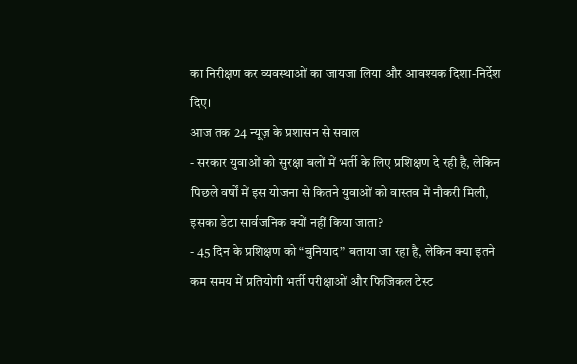का निरीक्षण कर व्यवस्थाओं का जायजा लिया और आवश्यक दिशा-निर्देश दिए।
आज तक 24 न्यूज़ के प्रशासन से सवाल
- सरकार युवाओं को सुरक्षा बलों में भर्ती के लिए प्रशिक्षण दे रही है, लेकिन पिछले वर्षों में इस योजना से कितने युवाओं को वास्तव में नौकरी मिली, इसका डेटा सार्वजनिक क्यों नहीं किया जाता?
- 45 दिन के प्रशिक्षण को “बुनियाद” बताया जा रहा है, लेकिन क्या इतने कम समय में प्रतियोगी भर्ती परीक्षाओं और फिजिकल टेस्ट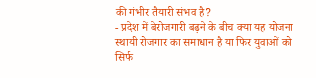की गंभीर तैयारी संभव है?
- प्रदेश में बेरोजगारी बढ़ने के बीच क्या यह योजना स्थायी रोजगार का समाधान है या फिर युवाओं को सिर्फ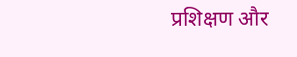प्रशिक्षण और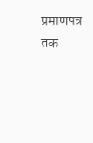प्रमाणपत्र तक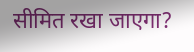सीमित रखा जाएगा?